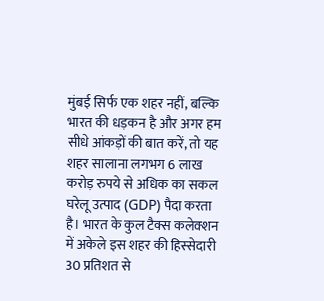मुंबई सिर्फ एक शहर नहीं, बल्कि भारत की धड़कन है और अगर हम सीधे आंकड़ों की बात करें, तो यह शहर सालाना लगभग 6 लाख करोड़ रुपये से अधिक का सकल घरेलू उत्पाद (GDP) पैदा करता है। भारत के कुल टैक्स कलेक्शन में अकेले इस शहर की हिस्सेदारी 30 प्रतिशत से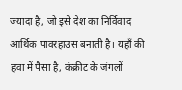ज्यादा है, जो इसे देश का निर्विवाद आर्थिक पावरहाउस बनाती है। यहाँ की हवा में पैसा है, कंक्रीट के जंगलों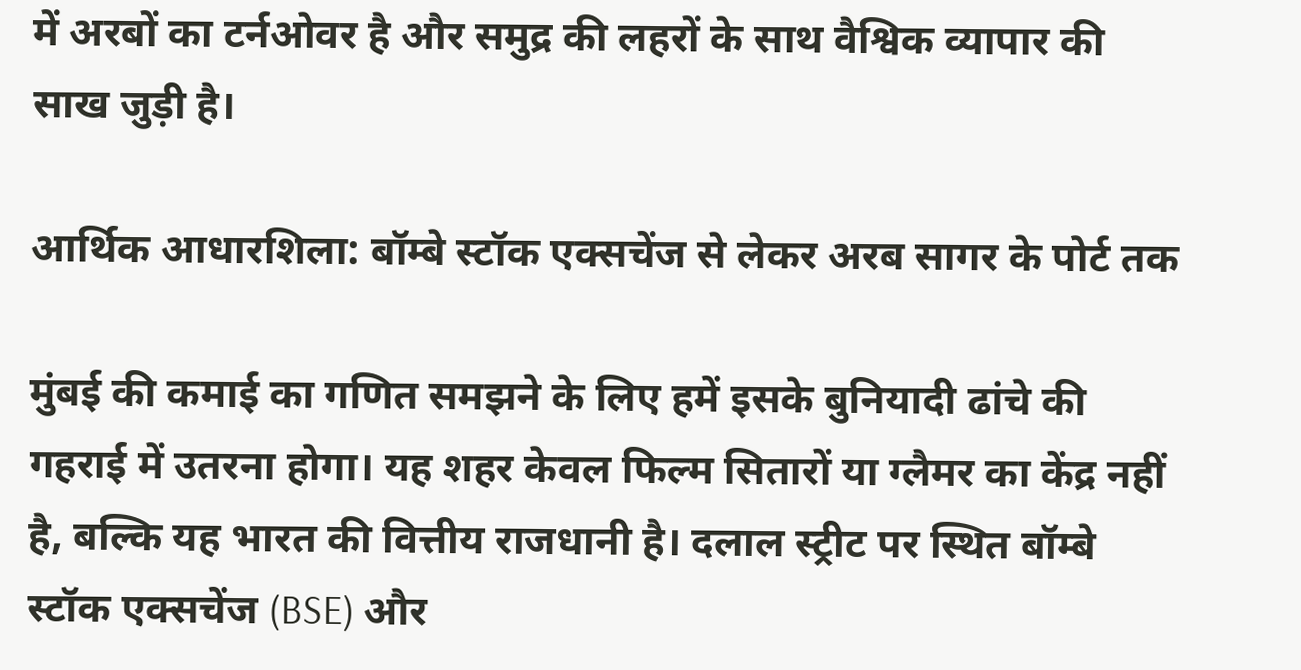में अरबों का टर्नओवर है और समुद्र की लहरों के साथ वैश्विक व्यापार की साख जुड़ी है।

आर्थिक आधारशिला: बॉम्बे स्टॉक एक्सचेंज से लेकर अरब सागर के पोर्ट तक

मुंबई की कमाई का गणित समझने के लिए हमें इसके बुनियादी ढांचे की गहराई में उतरना होगा। यह शहर केवल फिल्म सितारों या ग्लैमर का केंद्र नहीं है, बल्कि यह भारत की वित्तीय राजधानी है। दलाल स्ट्रीट पर स्थित बॉम्बे स्टॉक एक्सचेंज (BSE) और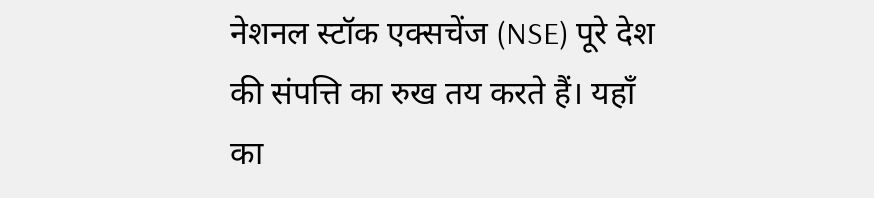नेशनल स्टॉक एक्सचेंज (NSE) पूरे देश की संपत्ति का रुख तय करते हैं। यहाँ का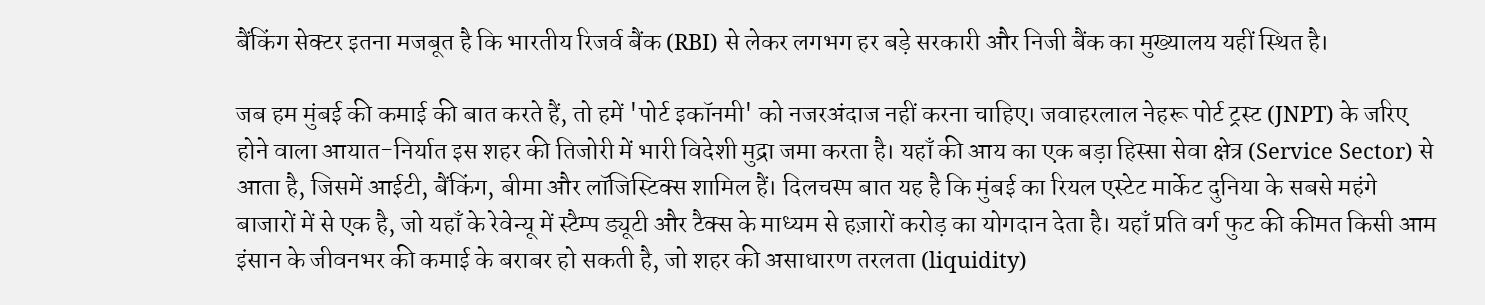बैंकिंग सेक्टर इतना मजबूत है कि भारतीय रिजर्व बैंक (RBI) से लेकर लगभग हर बड़े सरकारी और निजी बैंक का मुख्यालय यहीं स्थित है।

जब हम मुंबई की कमाई की बात करते हैं, तो हमें 'पोर्ट इकॉनमी' को नजरअंदाज नहीं करना चाहिए। जवाहरलाल नेहरू पोर्ट ट्रस्ट (JNPT) के जरिए होने वाला आयात-निर्यात इस शहर की तिजोरी में भारी विदेशी मुद्रा जमा करता है। यहाँ की आय का एक बड़ा हिस्सा सेवा क्षेत्र (Service Sector) से आता है, जिसमें आईटी, बैंकिंग, बीमा और लॉजिस्टिक्स शामिल हैं। दिलचस्प बात यह है कि मुंबई का रियल एस्टेट मार्केट दुनिया के सबसे महंगे बाजारों में से एक है, जो यहाँ के रेवेन्यू में स्टैम्प ड्यूटी और टैक्स के माध्यम से हज़ारों करोड़ का योगदान देता है। यहाँ प्रति वर्ग फुट की कीमत किसी आम इंसान के जीवनभर की कमाई के बराबर हो सकती है, जो शहर की असाधारण तरलता (liquidity)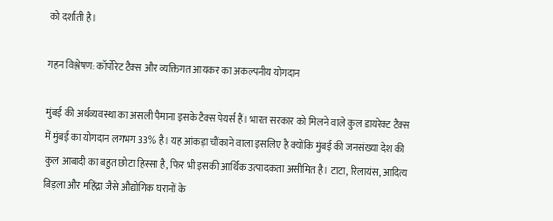को दर्शाती है।

गहन विश्लेषण: कॉर्पोरेट टैक्स और व्यक्तिगत आयकर का अकल्पनीय योगदान

मुंबई की अर्थव्यवस्था का असली पैमाना इसके टैक्स पेयर्स हैं। भारत सरकार को मिलने वाले कुल डायरेक्ट टैक्स में मुंबई का योगदान लगभग 33% है। यह आंकड़ा चौंकाने वाला इसलिए है क्योंकि मुंबई की जनसंख्या देश की कुल आबादी का बहुत छोटा हिस्सा है, फिर भी इसकी आर्थिक उत्पादकता असीमित है। टाटा, रिलायंस, आदित्य बिड़ला और महिंद्रा जैसे औद्योगिक घरानों के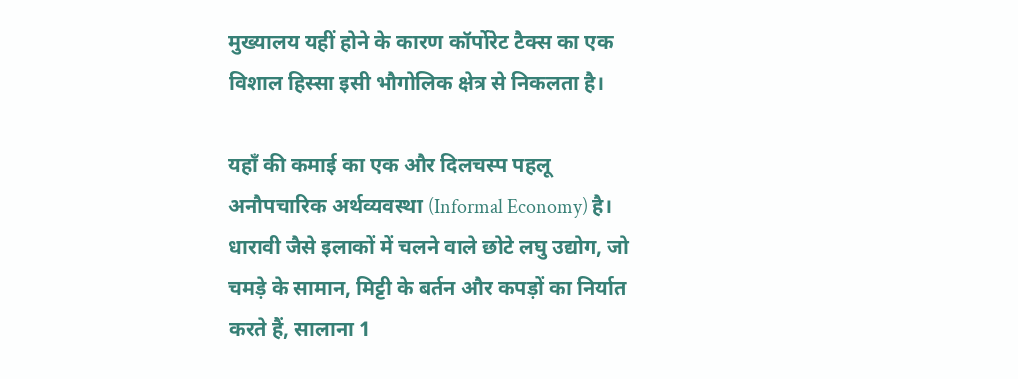मुख्यालय यहीं होने के कारण कॉर्पोरेट टैक्स का एक विशाल हिस्सा इसी भौगोलिक क्षेत्र से निकलता है।

यहाँ की कमाई का एक और दिलचस्प पहलू अनौपचारिक अर्थव्यवस्था (Informal Economy) है। धारावी जैसे इलाकों में चलने वाले छोटे लघु उद्योग, जो चमड़े के सामान, मिट्टी के बर्तन और कपड़ों का निर्यात करते हैं, सालाना 1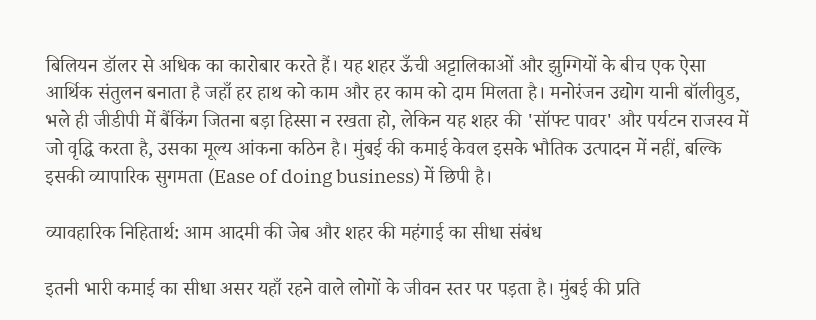बिलियन डॉलर से अधिक का कारोबार करते हैं। यह शहर ऊँची अट्टालिकाओं और झुग्गियों के बीच एक ऐसा आर्थिक संतुलन बनाता है जहाँ हर हाथ को काम और हर काम को दाम मिलता है। मनोरंजन उद्योग यानी बॉलीवुड, भले ही जीडीपी में बैंकिंग जितना बड़ा हिस्सा न रखता हो, लेकिन यह शहर की 'सॉफ्ट पावर' और पर्यटन राजस्व में जो वृद्धि करता है, उसका मूल्य आंकना कठिन है। मुंबई की कमाई केवल इसके भौतिक उत्पादन में नहीं, बल्कि इसकी व्यापारिक सुगमता (Ease of doing business) में छिपी है।

व्यावहारिक निहितार्थ: आम आदमी की जेब और शहर की महंगाई का सीधा संबंध

इतनी भारी कमाई का सीधा असर यहाँ रहने वाले लोगों के जीवन स्तर पर पड़ता है। मुंबई की प्रति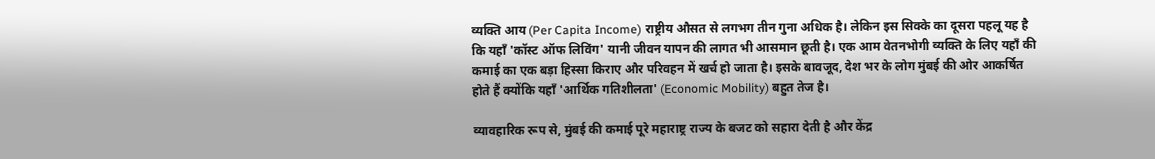व्यक्ति आय (Per Capita Income) राष्ट्रीय औसत से लगभग तीन गुना अधिक है। लेकिन इस सिक्के का दूसरा पहलू यह है कि यहाँ 'कॉस्ट ऑफ लिविंग' यानी जीवन यापन की लागत भी आसमान छूती है। एक आम वेतनभोगी व्यक्ति के लिए यहाँ की कमाई का एक बड़ा हिस्सा किराए और परिवहन में खर्च हो जाता है। इसके बावजूद, देश भर के लोग मुंबई की ओर आकर्षित होते हैं क्योंकि यहाँ 'आर्थिक गतिशीलता' (Economic Mobility) बहुत तेज है।

व्यावहारिक रूप से, मुंबई की कमाई पूरे महाराष्ट्र राज्य के बजट को सहारा देती है और केंद्र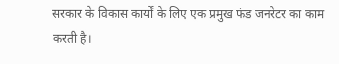सरकार के विकास कार्यों के लिए एक प्रमुख फंड जनरेटर का काम करती है।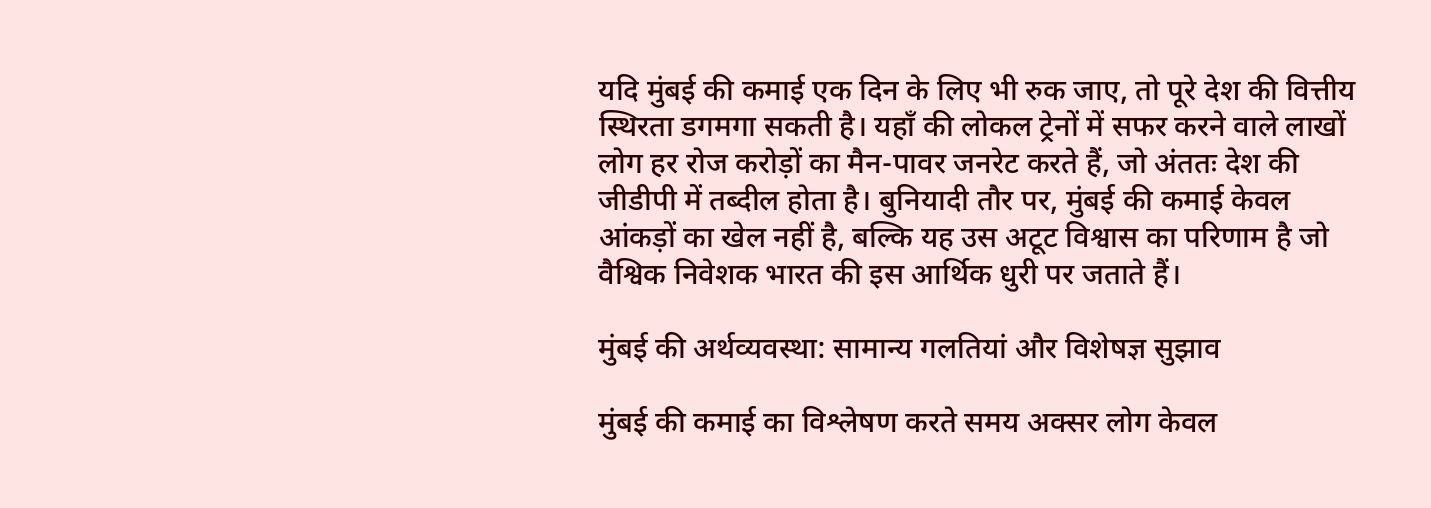यदि मुंबई की कमाई एक दिन के लिए भी रुक जाए, तो पूरे देश की वित्तीय स्थिरता डगमगा सकती है। यहाँ की लोकल ट्रेनों में सफर करने वाले लाखों लोग हर रोज करोड़ों का मैन-पावर जनरेट करते हैं, जो अंततः देश की जीडीपी में तब्दील होता है। बुनियादी तौर पर, मुंबई की कमाई केवल आंकड़ों का खेल नहीं है, बल्कि यह उस अटूट विश्वास का परिणाम है जो वैश्विक निवेशक भारत की इस आर्थिक धुरी पर जताते हैं।

मुंबई की अर्थव्यवस्था: सामान्य गलतियां और विशेषज्ञ सुझाव

मुंबई की कमाई का विश्लेषण करते समय अक्सर लोग केवल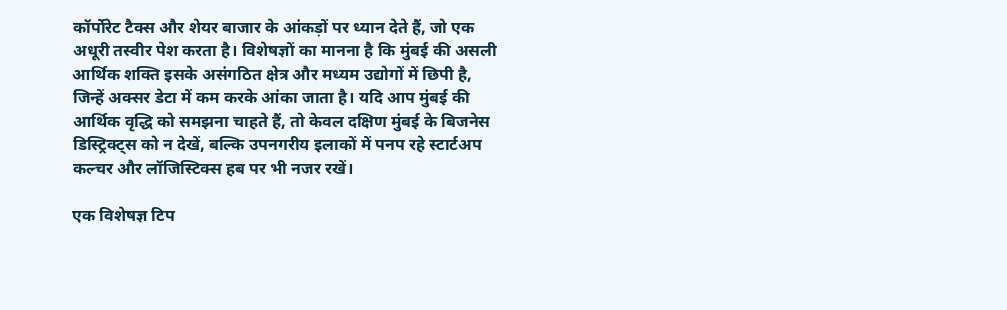कॉर्पोरेट टैक्स और शेयर बाजार के आंकड़ों पर ध्यान देते हैं, जो एक अधूरी तस्वीर पेश करता है। विशेषज्ञों का मानना है कि मुंबई की असली आर्थिक शक्ति इसके असंगठित क्षेत्र और मध्यम उद्योगों में छिपी है, जिन्हें अक्सर डेटा में कम करके आंका जाता है। यदि आप मुंबई की आर्थिक वृद्धि को समझना चाहते हैं, तो केवल दक्षिण मुंबई के बिजनेस डिस्ट्रिक्ट्स को न देखें, बल्कि उपनगरीय इलाकों में पनप रहे स्टार्टअप कल्चर और लॉजिस्टिक्स हब पर भी नजर रखें।

एक विशेषज्ञ टिप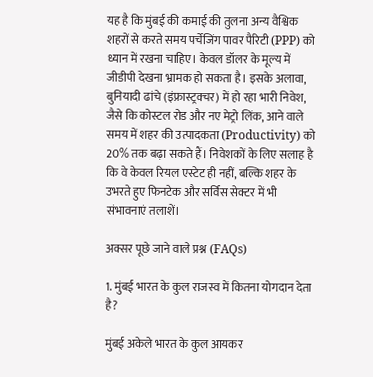यह है कि मुंबई की कमाई की तुलना अन्य वैश्विक शहरों से करते समय पर्चेजिंग पावर पैरिटी (PPP) को ध्यान में रखना चाहिए। केवल डॉलर के मूल्य में जीडीपी देखना भ्रामक हो सकता है। इसके अलावा, बुनियादी ढांचे (इंफ्रास्ट्रक्चर) में हो रहा भारी निवेश, जैसे कि कोस्टल रोड और नए मेट्रो लिंक, आने वाले समय में शहर की उत्पादकता (Productivity) को 20% तक बढ़ा सकते हैं। निवेशकों के लिए सलाह है कि वे केवल रियल एस्टेट ही नहीं, बल्कि शहर के उभरते हुए फिनटेक और सर्विस सेक्टर में भी संभावनाएं तलाशें।

अक्सर पूछे जाने वाले प्रश्न (FAQs)

1. मुंबई भारत के कुल राजस्व में कितना योगदान देता है?

मुंबई अकेले भारत के कुल आयकर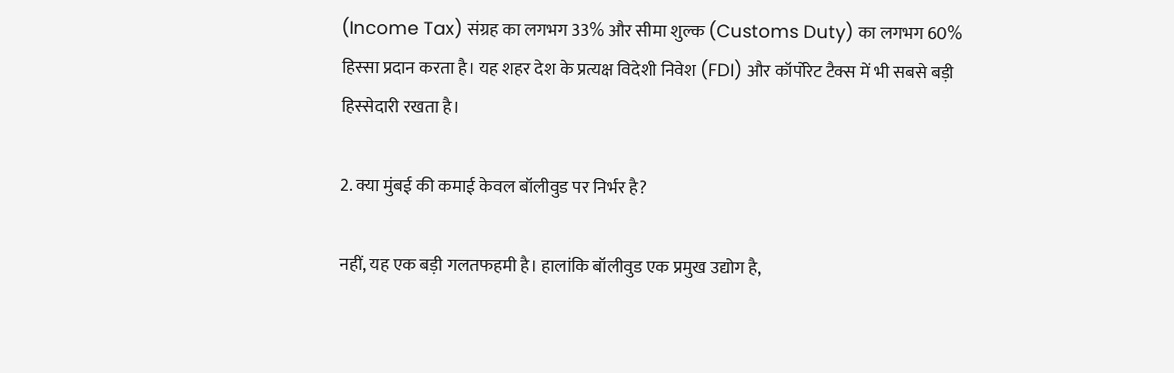(Income Tax) संग्रह का लगभग 33% और सीमा शुल्क (Customs Duty) का लगभग 60% हिस्सा प्रदान करता है। यह शहर देश के प्रत्यक्ष विदेशी निवेश (FDI) और कॉर्पोरेट टैक्स में भी सबसे बड़ी हिस्सेदारी रखता है।

2. क्या मुंबई की कमाई केवल बॉलीवुड पर निर्भर है?

नहीं, यह एक बड़ी गलतफहमी है। हालांकि बॉलीवुड एक प्रमुख उद्योग है,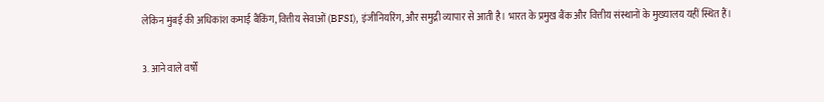लेकिन मुंबई की अधिकांश कमाई बैंकिंग, वित्तीय सेवाओं (BFSI), इंजीनियरिंग, और समुद्री व्यापार से आती है। भारत के प्रमुख बैंक और वित्तीय संस्थानों के मुख्यालय यहीं स्थित हैं।

3. आने वाले वर्षों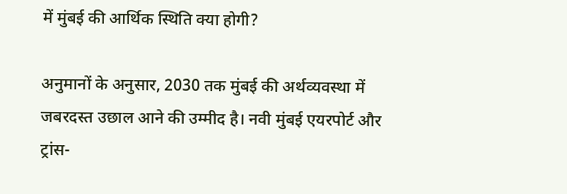में मुंबई की आर्थिक स्थिति क्या होगी?

अनुमानों के अनुसार, 2030 तक मुंबई की अर्थव्यवस्था में जबरदस्त उछाल आने की उम्मीद है। नवी मुंबई एयरपोर्ट और ट्रांस-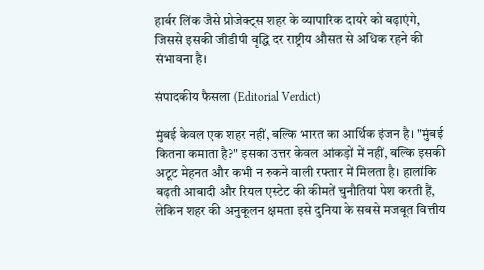हार्बर लिंक जैसे प्रोजेक्ट्स शहर के व्यापारिक दायरे को बढ़ाएंगे, जिससे इसकी जीडीपी वृद्धि दर राष्ट्रीय औसत से अधिक रहने की संभावना है।

संपादकीय फैसला (Editorial Verdict)

मुंबई केवल एक शहर नहीं, बल्कि भारत का आर्थिक इंजन है। "मुंबई कितना कमाता है?" इसका उत्तर केवल आंकड़ों में नहीं, बल्कि इसकी अटूट मेहनत और कभी न रुकने वाली रफ्तार में मिलता है। हालांकि बढ़ती आबादी और रियल एस्टेट की कीमतें चुनौतियां पेश करती हैं, लेकिन शहर की अनुकूलन क्षमता इसे दुनिया के सबसे मजबूत वित्तीय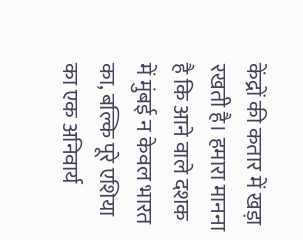केंद्रों की कतार में खड़ा रखती है। हमारा मानना है कि आने वाले दशक में मुंबई न केवल भारत का, बल्कि पूरे एशिया का एक अनिवार्य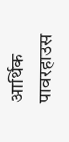आर्थिक पावरहाउस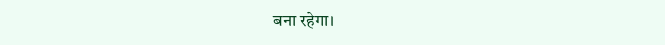बना रहेगा।